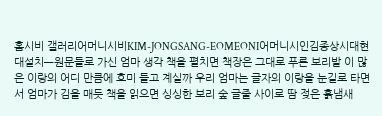홈시비 갤러리어머니시비KIM-JONGSANG-EOMEONI어머니시인김종상시대현대설치—원문들로 가신 엄마 생각 책을 펼치면 책장은 그대로 푸른 보리밭 이 많은 이랑의 어디 만큼에 호미 들고 계실까 우리 엄마는 글자의 이랑을 눈길로 타면서 엄마가 김을 매듯 책을 읽으면 싱싱한 보리 숲 글줄 사이로 땀 젖은 흙냄새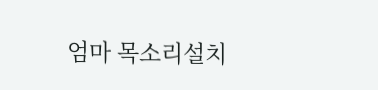엄마 목소리설치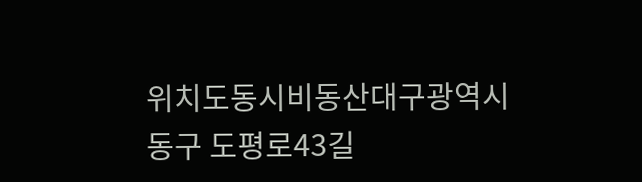위치도동시비동산대구광역시 동구 도평로43길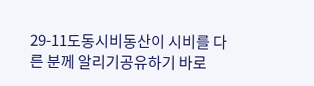29-11도동시비동산이 시비를 다른 분께 알리기공유하기 바로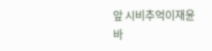앞 시비추억이재윤바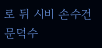로 뒤 시비 손수건문덕수